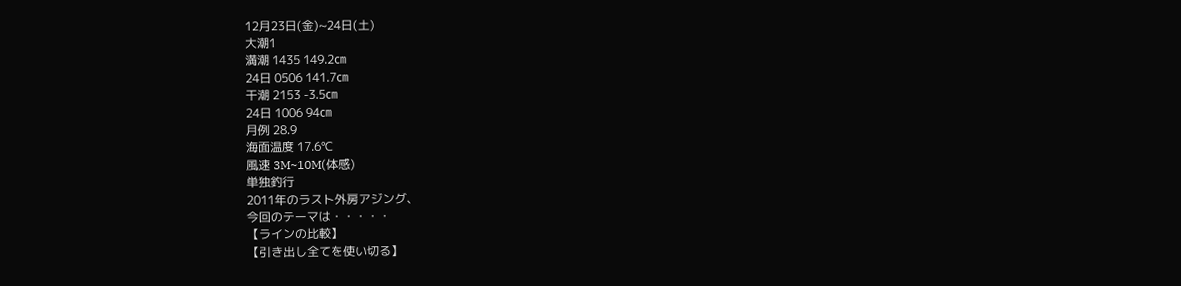12月23日(金)~24日(土)
大潮1
満潮 1435 149.2㎝
24日 0506 141.7㎝
干潮 2153 -3.5㎝
24日 1006 94㎝
月例 28.9
海面温度 17.6℃
風速 3M~10M(体感)
単独釣行
2011年のラスト外房アジング、
今回のテーマは・・・・・
【ラインの比較】
【引き出し全てを使い切る】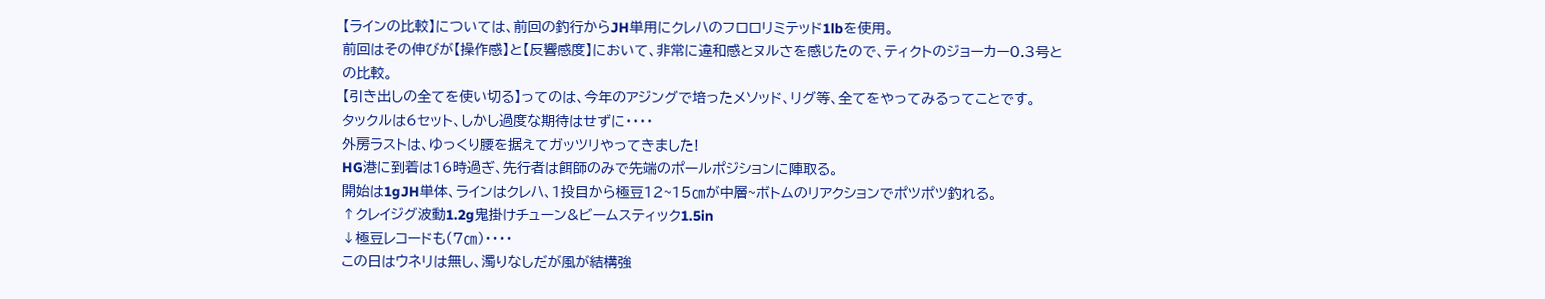【ラインの比較】については、前回の釣行からJH単用にクレハのフロロリミテッド1lbを使用。
前回はその伸びが【操作感】と【反響感度】において、非常に違和感とヌルさを感じたので、ティクトのジョーカー0.3号との比較。
【引き出しの全てを使い切る】ってのは、今年のアジングで培ったメソッド、リグ等、全てをやってみるってことです。
タックルは6セット、しかし過度な期待はせずに・・・・
外房ラストは、ゆっくり腰を据えてガッツリやってきました!
HG港に到着は16時過ぎ、先行者は餌師のみで先端のポールポジションに陣取る。
開始は1gJH単体、ラインはクレハ、1投目から極豆12~15㎝が中層~ボトムのリアクションでポツポツ釣れる。
↑クレイジグ波動1.2g鬼掛けチューン&ビームスティック1.5in
↓極豆レコードも(7㎝)・・・・
この日はウネリは無し、濁りなしだが風が結構強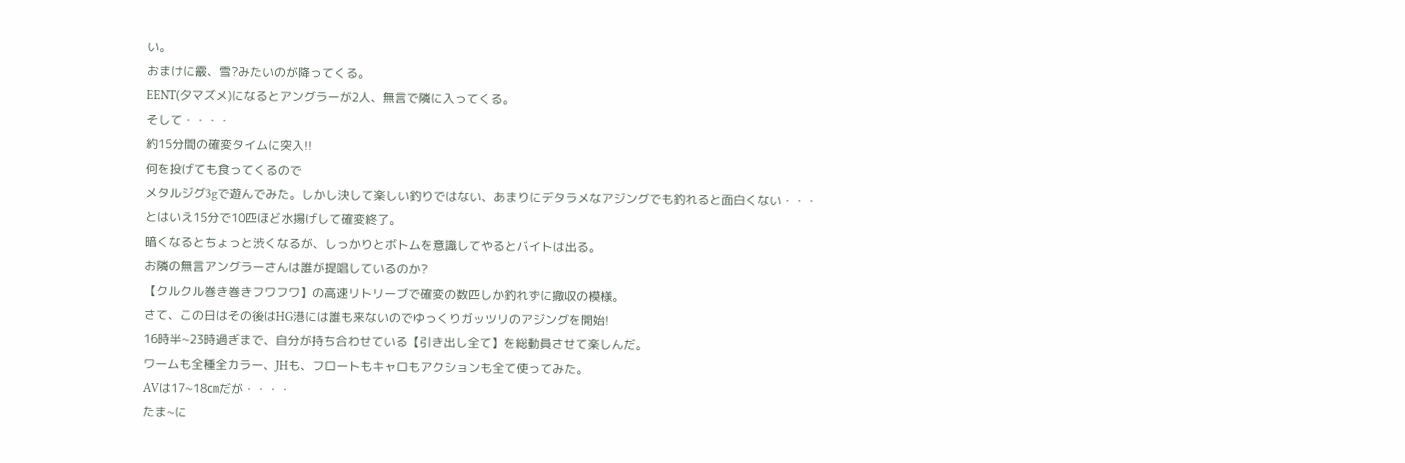い。
おまけに霰、雪?みたいのが降ってくる。
EENT(夕マズメ)になるとアングラーが2人、無言で隣に入ってくる。
そして・・・・
約15分間の確変タイムに突入!!
何を投げても食ってくるので
メタルジグ3gで遊んでみた。しかし決して楽しい釣りではない、あまりにデタラメなアジングでも釣れると面白くない・・・
とはいえ15分で10匹ほど水揚げして確変終了。
暗くなるとちょっと渋くなるが、しっかりとボトムを意識してやるとバイトは出る。
お隣の無言アングラーさんは誰が提唱しているのか?
【クルクル巻き巻きフワフワ】の高速リトリーブで確変の数匹しか釣れずに撤収の模様。
さて、この日はその後はHG港には誰も来ないのでゆっくりガッツリのアジングを開始!
16時半~23時過ぎまで、自分が持ち合わせている【引き出し全て】を総動員させて楽しんだ。
ワームも全種全カラー、JHも、フロートもキャロもアクションも全て使ってみた。
AVは17~18㎝だが・・・・
たま~に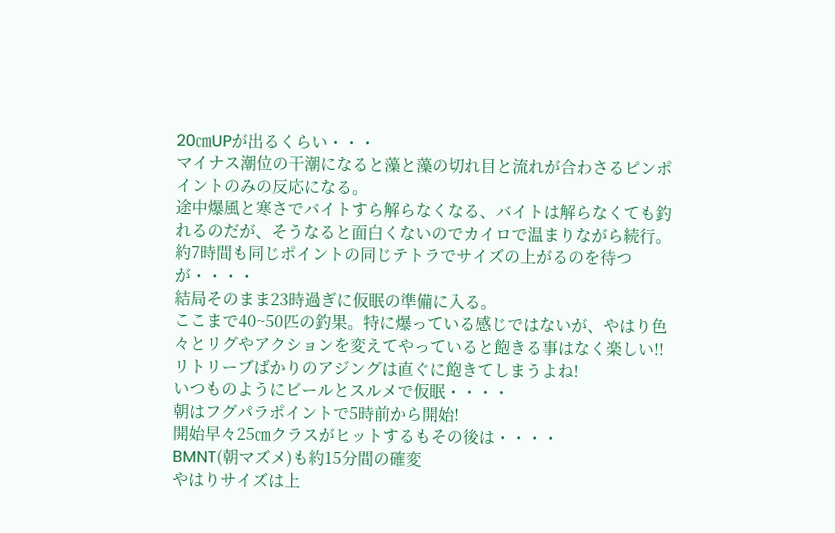20㎝UPが出るくらい・・・
マイナス潮位の干潮になると藻と藻の切れ目と流れが合わさるピンポイントのみの反応になる。
途中爆風と寒さでバイトすら解らなくなる、バイトは解らなくても釣れるのだが、そうなると面白くないのでカイロで温まりながら続行。
約7時間も同じポイントの同じテトラでサイズの上がるのを待つが・・・・
結局そのまま23時過ぎに仮眠の準備に入る。
ここまで40~50匹の釣果。特に爆っている感じではないが、やはり色々とリグやアクションを変えてやっていると飽きる事はなく楽しい!!
リトリーブばかりのアジングは直ぐに飽きてしまうよね!
いつものようにビールとスルメで仮眠・・・・
朝はフグパラポイントで5時前から開始!
開始早々25㎝クラスがヒットするもその後は・・・・
BMNT(朝マズメ)も約15分間の確変
やはりサイズは上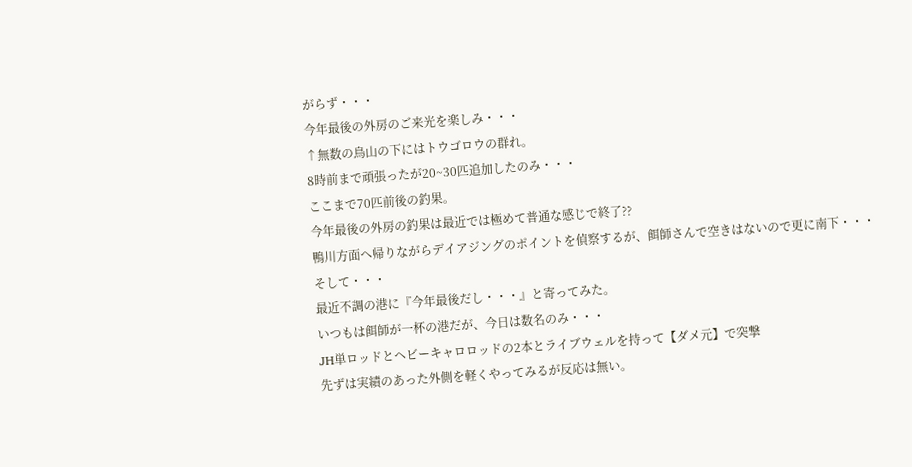がらず・・・
今年最後の外房のご来光を楽しみ・・・
↑無数の鳥山の下にはトウゴロウの群れ。
8時前まで頑張ったが20~30匹追加したのみ・・・
ここまで70匹前後の釣果。
今年最後の外房の釣果は最近では極めて普通な感じで終了??
鴨川方面へ帰りながらデイアジングのポイントを偵察するが、餌師さんで空きはないので更に南下・・・
そして・・・
最近不調の港に『今年最後だし・・・』と寄ってみた。
いつもは餌師が一杯の港だが、今日は数名のみ・・・
JH単ロッドとヘビーキャロロッドの2本とライブウェルを持って【ダメ元】で突撃
先ずは実績のあった外側を軽くやってみるが反応は無い。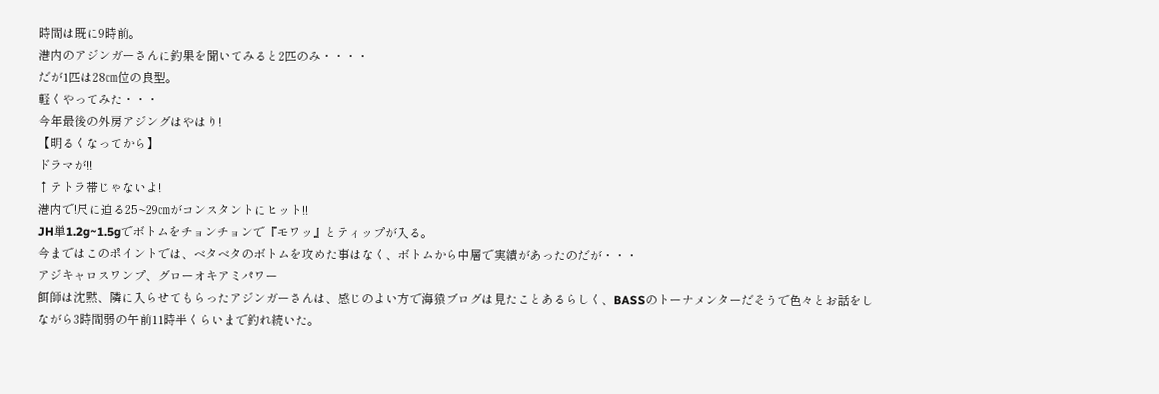時間は既に9時前。
港内のアジンガーさんに釣果を聞いてみると2匹のみ・・・・
だが1匹は28㎝位の良型。
軽くやってみた・・・
今年最後の外房アジングはやはり!
【明るくなってから】
ドラマが!!
↑テトラ帯じゃないよ!
港内で!尺に迫る25~29㎝がコンスタントにヒット!!
JH単1.2g~1.5gでボトムをチョンチョンで『モワッ』とティップが入る。
今まではこのポイントでは、ベタベタのボトムを攻めた事はなく、ボトムから中層で実績があったのだが・・・
アジキャロスワンプ、グローオキアミパワー
餌師は沈黙、隣に入らせてもらったアジンガーさんは、感じのよい方で海猿ブログは見たことあるらしく、BASSのトーナメンターだそうで色々とお話をしながら3時間弱の午前11時半くらいまで釣れ続いた。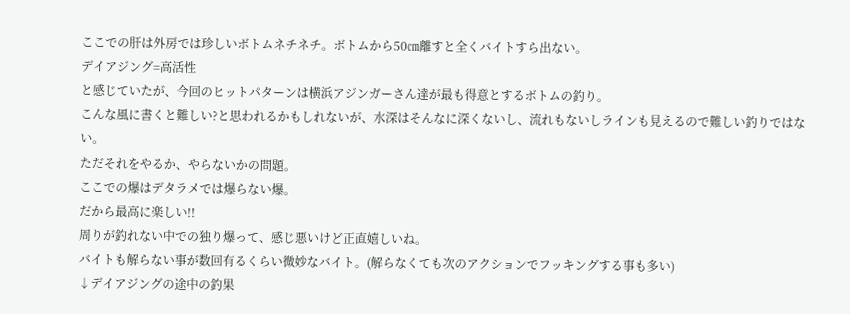ここでの肝は外房では珍しいボトムネチネチ。ボトムから50㎝離すと全くバイトすら出ない。
デイアジング=高活性
と感じていたが、今回のヒットパターンは横浜アジンガーさん達が最も得意とするボトムの釣り。
こんな風に書くと難しい?と思われるかもしれないが、水深はそんなに深くないし、流れもないしラインも見えるので難しい釣りではない。
ただそれをやるか、やらないかの問題。
ここでの爆はデタラメでは爆らない爆。
だから最高に楽しい!!
周りが釣れない中での独り爆って、感じ悪いけど正直嬉しいね。
バイトも解らない事が数回有るくらい微妙なバイト。(解らなくても次のアクションでフッキングする事も多い)
↓デイアジングの途中の釣果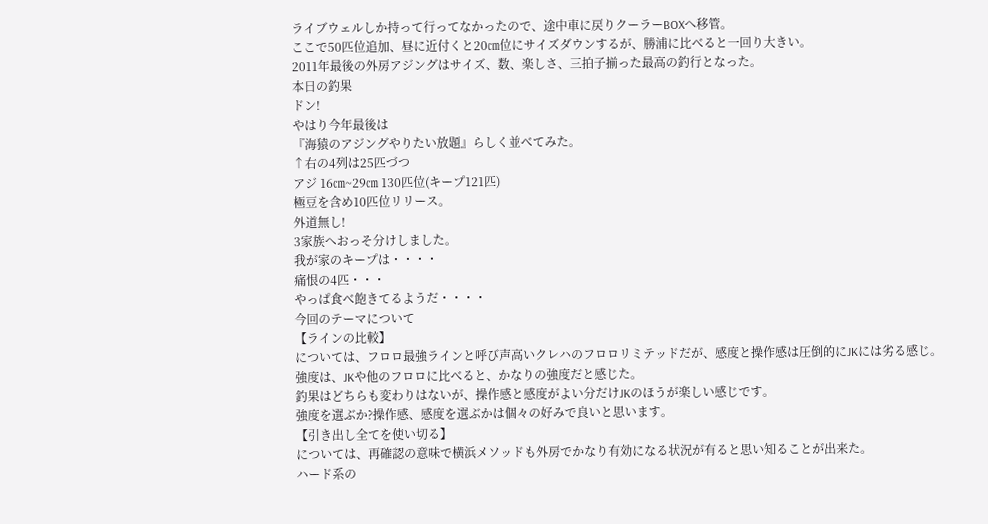ライブウェルしか持って行ってなかったので、途中車に戻りクーラーBOXへ移管。
ここで50匹位追加、昼に近付くと20㎝位にサイズダウンするが、勝浦に比べると一回り大きい。
2011年最後の外房アジングはサイズ、数、楽しさ、三拍子揃った最高の釣行となった。
本日の釣果
ドン!
やはり今年最後は
『海猿のアジングやりたい放題』らしく並べてみた。
↑右の4列は25匹づつ
アジ 16㎝~29㎝ 130匹位(キープ121匹)
極豆を含め10匹位リリース。
外道無し!
3家族へおっそ分けしました。
我が家のキープは・・・・
痛恨の4匹・・・
やっぱ食べ飽きてるようだ・・・・
今回のテーマについて
【ラインの比較】
については、フロロ最強ラインと呼び声高いクレハのフロロリミテッドだが、感度と操作感は圧倒的にJKには劣る感じ。
強度は、JKや他のフロロに比べると、かなりの強度だと感じた。
釣果はどちらも変わりはないが、操作感と感度がよい分だけJKのほうが楽しい感じです。
強度を選ぶか?操作感、感度を選ぶかは個々の好みで良いと思います。
【引き出し全てを使い切る】
については、再確認の意味で横浜メソッドも外房でかなり有効になる状況が有ると思い知ることが出来た。
ハード系の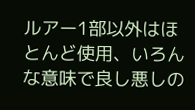ルアー1部以外はほとんど使用、いろんな意味で良し悪しの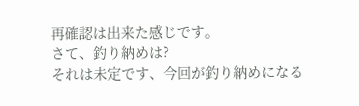再確認は出来た感じです。
さて、釣り納めは?
それは未定です、今回が釣り納めになる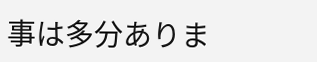事は多分ありま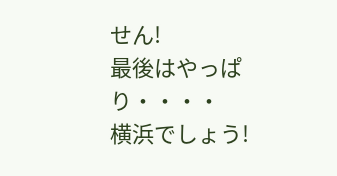せん!
最後はやっぱり・・・・
横浜でしょう!